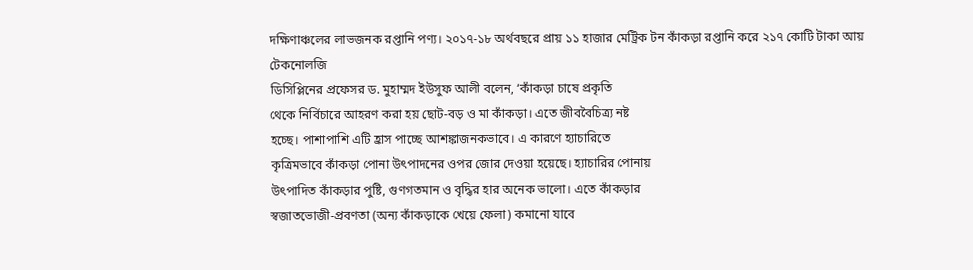দক্ষিণাঞ্চলের লাভজনক রপ্তানি পণ্য। ২০১৭-১৮ অর্থবছরে প্রায় ১১ হাজার মেট্রিক টন কাঁকড়া রপ্তানি করে ২১৭ কোটি টাকা আয়
টেকনোলজি
ডিসিপ্লিনের প্রফেসর ড. মুহাম্মদ ইউসুফ আলী বলেন, ‘কাঁকড়া চাষে প্রকৃতি
থেকে নির্বিচারে আহরণ করা হয় ছোট-বড় ও মা কাঁকড়া। এতে জীববৈচিত্র্য নষ্ট
হচ্ছে। পাশাপাশি এটি হ্রাস পাচ্ছে আশঙ্কাজনকভাবে। এ কারণে হ্যাচারিতে
কৃত্রিমভাবে কাঁকড়া পোনা উৎপাদনের ওপর জোর দেওয়া হয়েছে। হ্যাচারির পোনায়
উৎপাদিত কাঁকড়ার পুষ্টি, গুণগতমান ও বৃদ্ধির হার অনেক ভালো। এতে কাঁকড়ার
স্বজাতভোজী-প্রবণতা (অন্য কাঁকড়াকে খেয়ে ফেলা) কমানো যাবে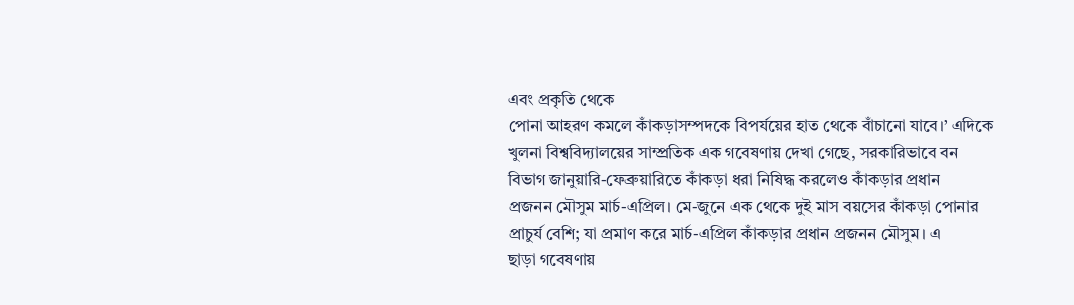এবং প্রকৃতি থেকে
পোনা আহরণ কমলে কাঁকড়াসম্পদকে বিপর্যয়ের হাত থেকে বাঁচানো যাবে।’ এদিকে
খুলনা বিশ্ববিদ্যালয়ের সাম্প্রতিক এক গবেষণায় দেখা গেছে, সরকারিভাবে বন
বিভাগ জানুয়ারি-ফেব্রুয়ারিতে কাঁকড়া ধরা নিষিদ্ধ করলেও কাঁকড়ার প্রধান
প্রজনন মৌসুম মার্চ-এপ্রিল। মে-জুনে এক থেকে দুই মাস বয়সের কাঁকড়া পোনার
প্রাচুর্য বেশি; যা প্রমাণ করে মার্চ-এপ্রিল কাঁকড়ার প্রধান প্রজনন মৌসুম। এ
ছাড়া গবেষণায়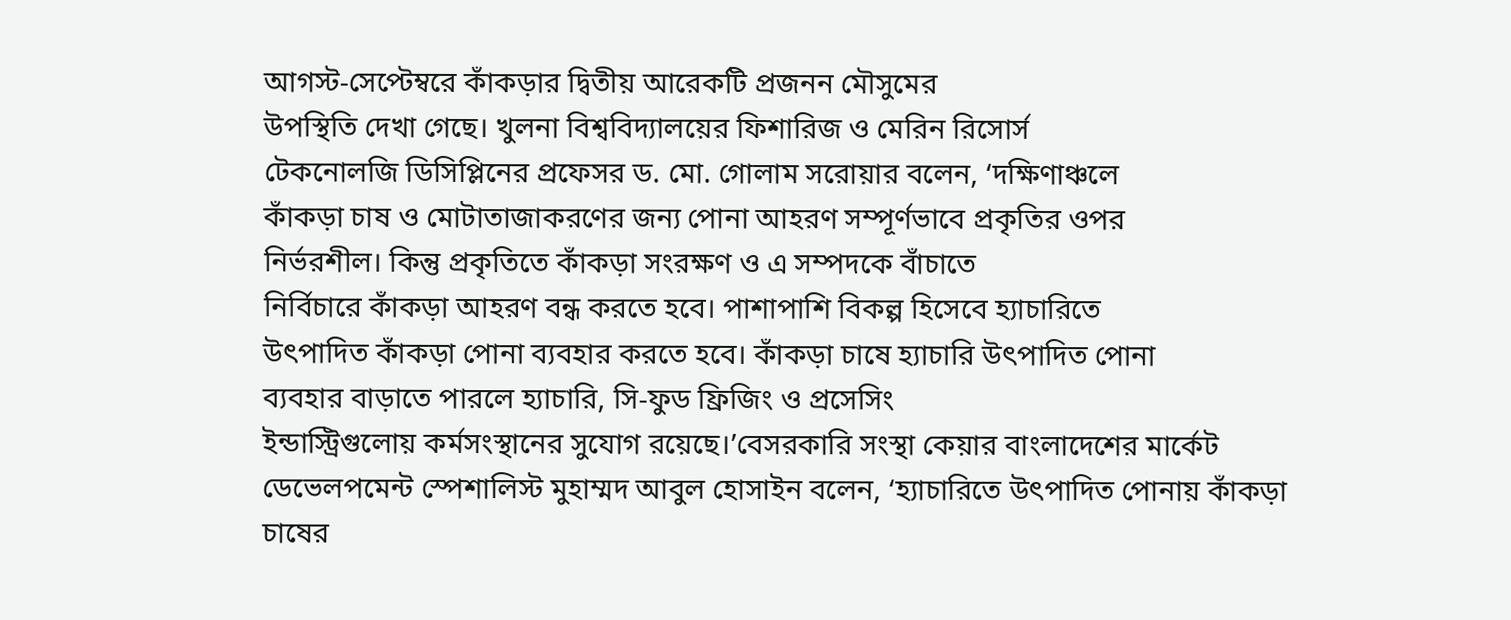আগস্ট-সেপ্টেম্বরে কাঁকড়ার দ্বিতীয় আরেকটি প্রজনন মৌসুমের
উপস্থিতি দেখা গেছে। খুলনা বিশ্ববিদ্যালয়ের ফিশারিজ ও মেরিন রিসোর্স
টেকনোলজি ডিসিপ্লিনের প্রফেসর ড. মো. গোলাম সরোয়ার বলেন, ‘দক্ষিণাঞ্চলে
কাঁকড়া চাষ ও মোটাতাজাকরণের জন্য পোনা আহরণ সম্পূর্ণভাবে প্রকৃতির ওপর
নির্ভরশীল। কিন্তু প্রকৃতিতে কাঁকড়া সংরক্ষণ ও এ সম্পদকে বাঁচাতে
নির্বিচারে কাঁকড়া আহরণ বন্ধ করতে হবে। পাশাপাশি বিকল্প হিসেবে হ্যাচারিতে
উৎপাদিত কাঁকড়া পোনা ব্যবহার করতে হবে। কাঁকড়া চাষে হ্যাচারি উৎপাদিত পোনা
ব্যবহার বাড়াতে পারলে হ্যাচারি, সি-ফুড ফ্রিজিং ও প্রসেসিং
ইন্ডাস্ট্রিগুলোয় কর্মসংস্থানের সুযোগ রয়েছে।’বেসরকারি সংস্থা কেয়ার বাংলাদেশের মার্কেট ডেভেলপমেন্ট স্পেশালিস্ট মুহাম্মদ আবুল হোসাইন বলেন, ‘হ্যাচারিতে উৎপাদিত পোনায় কাঁকড়া চাষের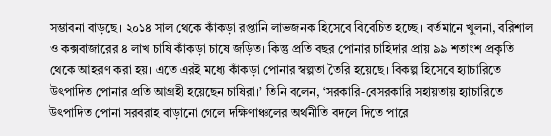সম্ভাবনা বাড়ছে। ২০১৪ সাল থেকে কাঁকড়া রপ্তানি লাভজনক হিসেবে বিবেচিত হচ্ছে। বর্তমানে খুলনা, বরিশাল ও কক্সবাজারের ৪ লাখ চাষি কাঁকড়া চাষে জড়িত। কিন্তু প্রতি বছর পোনার চাহিদার প্রায় ৯৯ শতাংশ প্রকৃতি থেকে আহরণ করা হয়। এতে এরই মধ্যে কাঁকড়া পোনার স্বল্পতা তৈরি হয়েছে। বিকল্প হিসেবে হ্যাচারিতে উৎপাদিত পোনার প্রতি আগ্রহী হয়েছেন চাষিরা।’ তিনি বলেন, ‘সরকারি-বেসরকারি সহায়তায় হ্যাচারিতে উৎপাদিত পোনা সরবরাহ বাড়ানো গেলে দক্ষিণাঞ্চলের অর্থনীতি বদলে দিতে পারে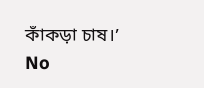কাঁকড়া চাষ।’
No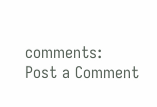comments:
Post a Comment